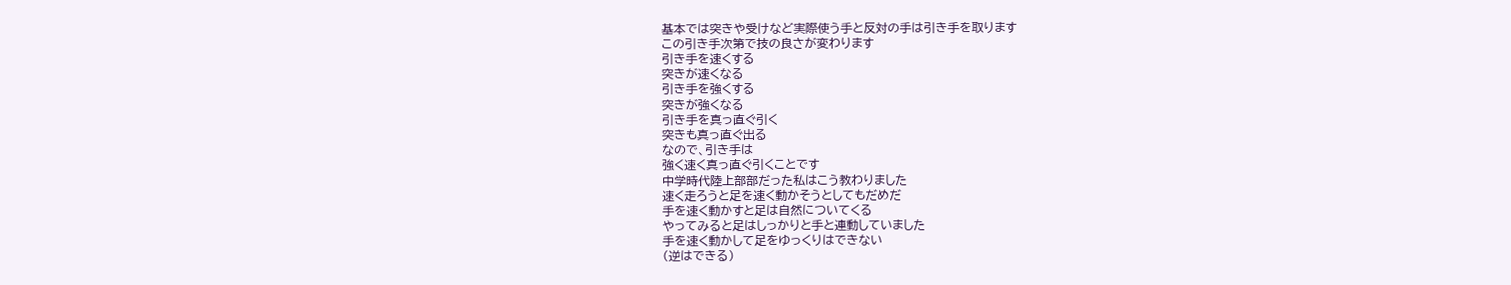基本では突きや受けなど実際使う手と反対の手は引き手を取ります
この引き手次第で技の良さが変わります
引き手を速くする
突きが速くなる
引き手を強くする
突きが強くなる
引き手を真っ直ぐ引く
突きも真っ直ぐ出る
なので、引き手は
強く速く真っ直ぐ引くことです
中学時代陸上部部だった私はこう教わりました
速く走ろうと足を速く動かそうとしてもだめだ
手を速く動かすと足は自然についてくる
やってみると足はしっかりと手と連動していました
手を速く動かして足をゆっくりはできない
(逆はできる)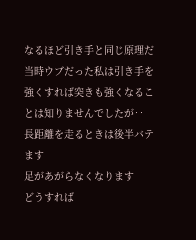なるほど引き手と同じ原理だ
当時ウブだった私は引き手を強くすれば突きも強くなることは知りませんでしたが‥
長距離を走るときは後半バテます
足があがらなくなります
どうすれば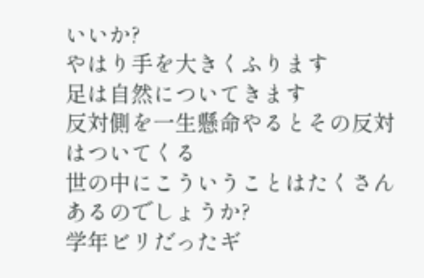いいか?
やはり手を大きくふります
足は自然についてきます
反対側を一生懸命やるとその反対はついてくる
世の中にこういうことはたくさんあるのでしょうか?
学年ビリだったギ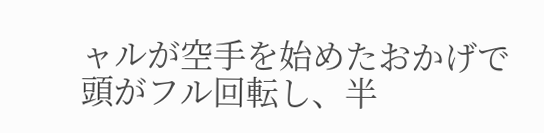ャルが空手を始めたおかげで頭がフル回転し、半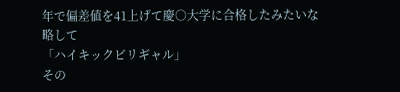年で偏差値を41上げて慶○大学に合格したみたいな
略して
「ハイキックビリギャル」
その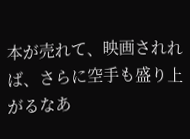本が売れて、映画されれば、さらに空手も盛り上がるなあ